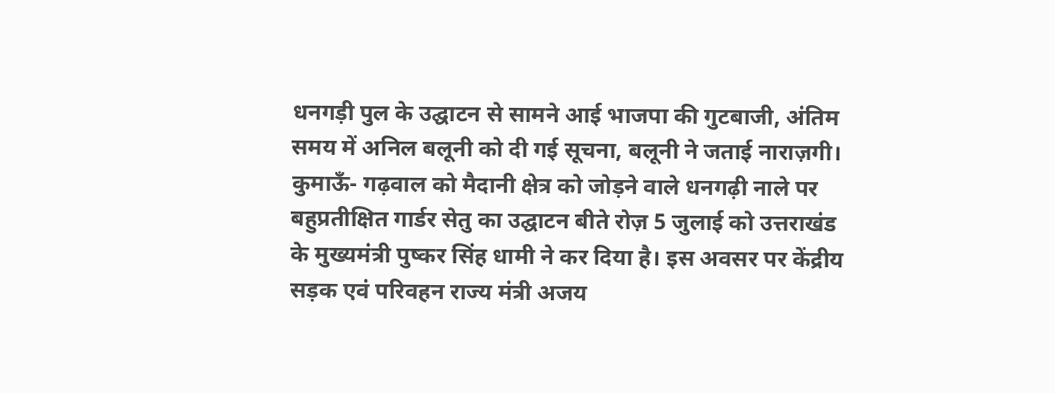धनगड़ी पुल के उद्घाटन से सामने आई भाजपा की गुटबाजी, अंतिम समय में अनिल बलूनी को दी गई सूचना, बलूनी ने जताई नाराज़गी।
कुमाऊँ- गढ़वाल को मैदानी क्षेत्र को जोड़ने वाले धनगढ़ी नाले पर बहुप्रतीक्षित गार्डर सेतु का उद्घाटन बीते रोज़ 5 जुलाई को उत्तराखंड के मुख्यमंत्री पुष्कर सिंह धामी ने कर दिया है। इस अवसर पर केंद्रीय सड़क एवं परिवहन राज्य मंत्री अजय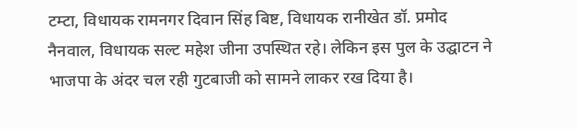टम्टा, विधायक रामनगर दिवान सिंह बिष्ट, विधायक रानीखेत डॉ. प्रमोद नैनवाल, विधायक सल्ट महेश जीना उपस्थित रहे। लेकिन इस पुल के उद्घाटन ने भाजपा के अंदर चल रही गुटबाजी को सामने लाकर रख दिया है।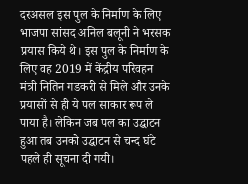दरअसल इस पुल के निर्माण के लिए भाजपा सांसद अनिल बलूनी ने भरसक प्रयास किये थे। इस पुल के निर्माण के लिए वह 2019 में केंद्रीय परिवहन मंत्री नितिन गडकरी से मिले और उनके प्रयासों से ही ये पल साकार रूप ले पाया है। लेकिन जब पल का उद्घाटन हुआ तब उनको उद्घाटन से चन्द घंटे पहले ही सूचना दी गयी।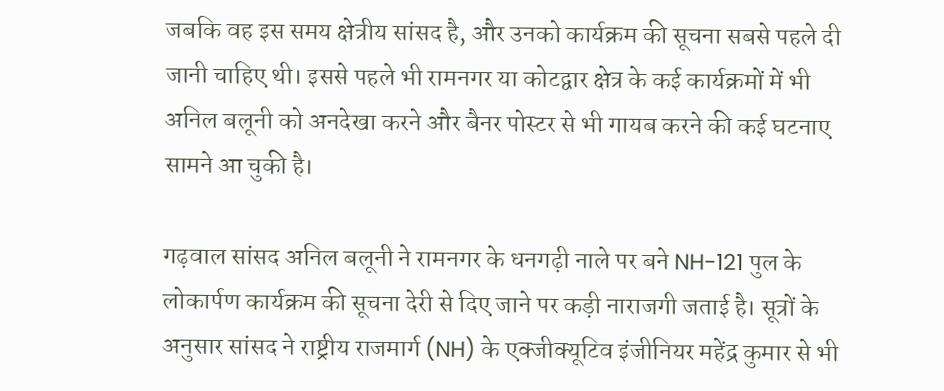जबकि वह इस समय क्षेत्रीय सांसद है, और उनको कार्यक्रम की सूचना सबसे पहले दी जानी चाहिए थी। इससे पहले भी रामनगर या कोटद्वार क्षेत्र के कई कार्यक्रमों में भी अनिल बलूनी को अनदेखा करने और बैनर पोस्टर से भी गायब करने की कई घटनाए सामने आ चुकी है।

गढ़वाल सांसद अनिल बलूनी ने रामनगर के धनगढ़ी नाले पर बने NH-121 पुल के लोकार्पण कार्यक्रम की सूचना देरी से दिए जाने पर कड़ी नाराजगी जताई है। सूत्रों के अनुसार सांसद ने राष्ट्रीय राजमार्ग (NH) के एक्जीक्यूटिव इंजीनियर महेंद्र कुमार से भी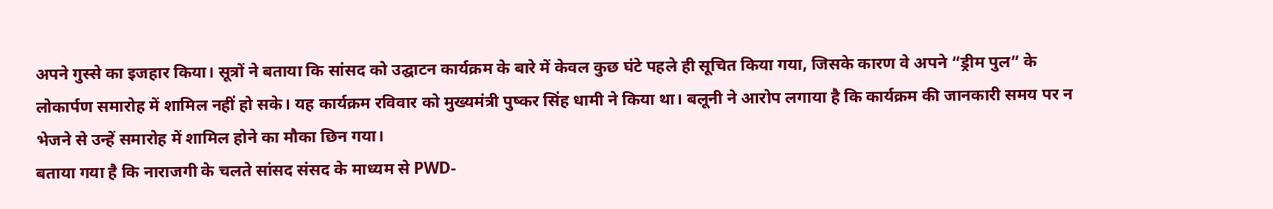अपने गुस्से का इजहार किया। सूत्रों ने बताया कि सांसद को उद्घाटन कार्यक्रम के बारे में केवल कुछ घंटे पहले ही सूचित किया गया, जिसके कारण वे अपने “ड्रीम पुल” के लोकार्पण समारोह में शामिल नहीं हो सके। यह कार्यक्रम रविवार को मुख्यमंत्री पुष्कर सिंह धामी ने किया था। बलूनी ने आरोप लगाया है कि कार्यक्रम की जानकारी समय पर न भेजने से उन्हें समारोह में शामिल होने का मौका छिन गया।
बताया गया है कि नाराजगी के चलते सांसद संसद के माध्यम से PWD-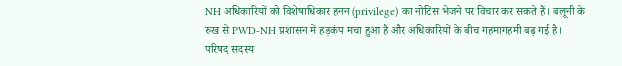NH अधिकारियों को विशेषाधिकार हनन (privilege) का नोटिस भेजने पर विचार कर सकते हैं। बलूनी के रुख से PWD-NH प्रशासन में हड़कंप मचा हुआ है और अधिकारियों के बीच गहमागहमी बढ़ गई है। परिषद सदस्य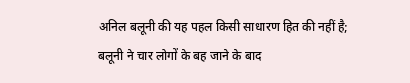अनिल बलूनी की यह पहल किसी साधारण हित की नहीं है; बलूनी ने चार लोगों के बह जाने के बाद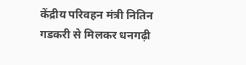केंद्रीय परिवहन मंत्री नितिन गडकरी से मिलकर धनगढ़ी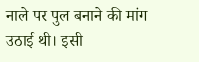नाले पर पुल बनाने की मांग उठाई थी। इसी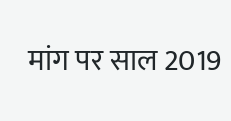मांग पर साल 2019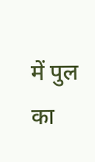में पुल का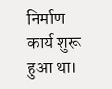निर्माण कार्य शुरू हुआ था।